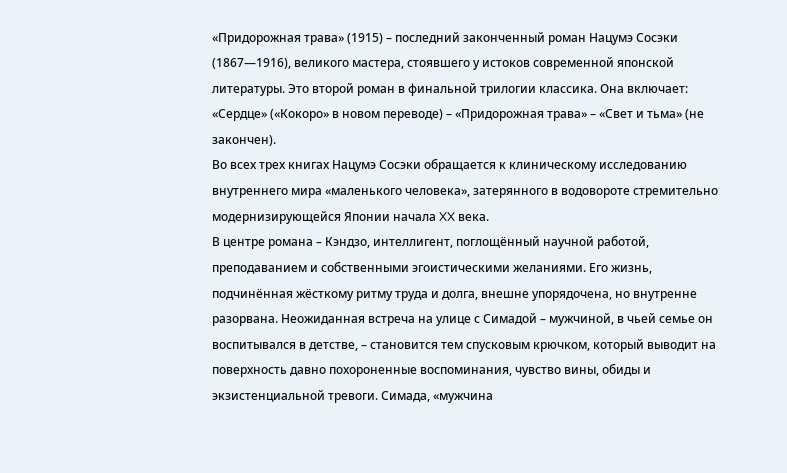«Придорожная трава» (1915) – последний законченный роман Нацумэ Сосэки (1867—1916), великого мастера, стоявшего у истоков современной японской литературы. Это второй роман в финальной трилогии классика. Она включает: «Сердце» («Кокоро» в новом переводе) – «Придорожная трава» – «Свет и тьма» (не закончен).
Во всех трех книгах Нацумэ Сосэки обращается к клиническому исследованию внутреннего мира «маленького человека», затерянного в водовороте стремительно модернизирующейся Японии начала XX века.
В центре романа – Кэндзо, интеллигент, поглощённый научной работой, преподаванием и собственными эгоистическими желаниями. Его жизнь, подчинённая жёсткому ритму труда и долга, внешне упорядочена, но внутренне разорвана. Неожиданная встреча на улице с Симадой – мужчиной, в чьей семье он воспитывался в детстве, – становится тем спусковым крючком, который выводит на поверхность давно похороненные воспоминания, чувство вины, обиды и экзистенциальной тревоги. Симада, «мужчина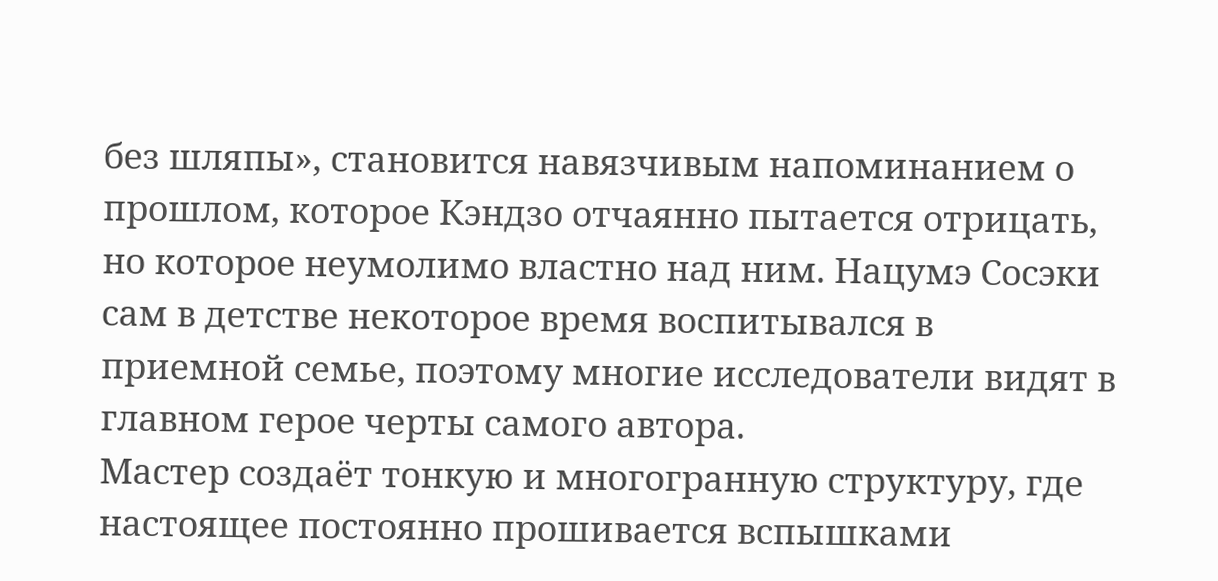без шляпы», становится навязчивым напоминанием о прошлом, которое Кэндзо отчаянно пытается отрицать, но которое неумолимо властно над ним. Нацумэ Сосэки сам в детстве некоторое время воспитывался в приемной семье, поэтому многие исследователи видят в главном герое черты самого автора.
Мастер создаёт тонкую и многогранную структуру, где настоящее постоянно прошивается вспышками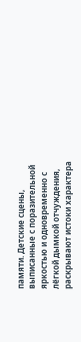памяти. Детские сцены, выписанные с поразительной яркостью и одновременно с лёгкой дымкой отчуждения, раскрывают истоки характера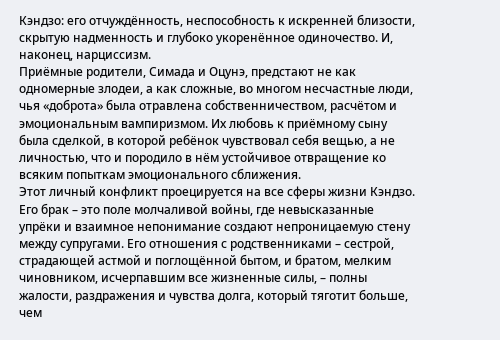Кэндзо: его отчуждённость, неспособность к искренней близости, скрытую надменность и глубоко укоренённое одиночество. И, наконец, нарциссизм.
Приёмные родители, Симада и Оцунэ, предстают не как одномерные злодеи, а как сложные, во многом несчастные люди, чья «доброта» была отравлена собственничеством, расчётом и эмоциональным вампиризмом. Их любовь к приёмному сыну была сделкой, в которой ребёнок чувствовал себя вещью, а не личностью, что и породило в нём устойчивое отвращение ко всяким попыткам эмоционального сближения.
Этот личный конфликт проецируется на все сферы жизни Кэндзо. Его брак – это поле молчаливой войны, где невысказанные упрёки и взаимное непонимание создают непроницаемую стену между супругами. Его отношения с родственниками – сестрой, страдающей астмой и поглощённой бытом, и братом, мелким чиновником, исчерпавшим все жизненные силы, – полны жалости, раздражения и чувства долга, который тяготит больше, чем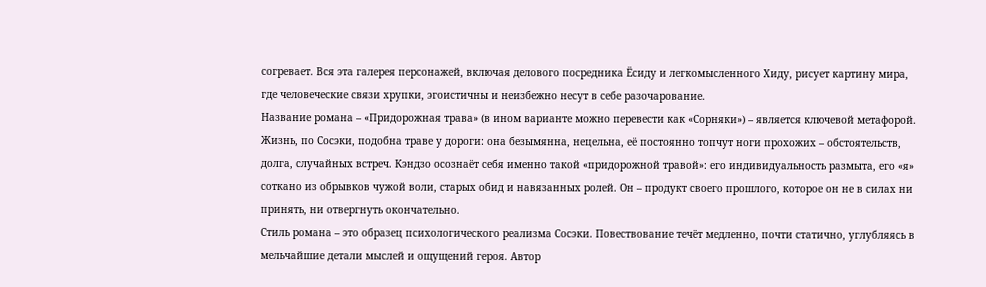согревает. Вся эта галерея персонажей, включая делового посредника Ёсиду и легкомысленного Хиду, рисует картину мира, где человеческие связи хрупки, эгоистичны и неизбежно несут в себе разочарование.
Название романа – «Придорожная трава» (в ином варианте можно перевести как «Сорняки») – является ключевой метафорой. Жизнь, по Сосэки, подобна траве у дороги: она безымянна, нецельна, её постоянно топчут ноги прохожих – обстоятельств, долга, случайных встреч. Кэндзо осознаёт себя именно такой «придорожной травой»: его индивидуальность размыта, его «я» соткано из обрывков чужой воли, старых обид и навязанных ролей. Он – продукт своего прошлого, которое он не в силах ни принять, ни отвергнуть окончательно.
Стиль романа – это образец психологического реализма Сосэки. Повествование течёт медленно, почти статично, углубляясь в мельчайшие детали мыслей и ощущений героя. Автор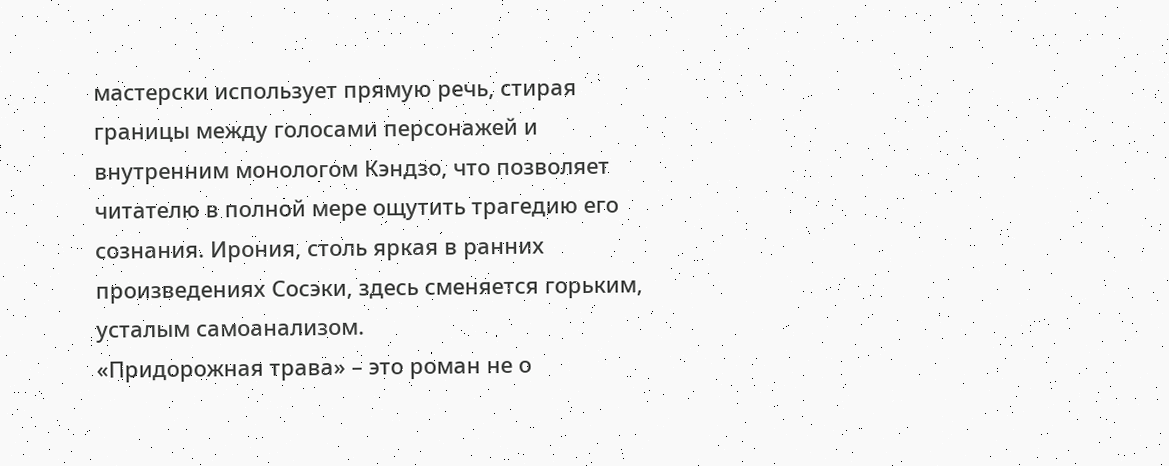мастерски использует прямую речь, стирая границы между голосами персонажей и внутренним монологом Кэндзо, что позволяет читателю в полной мере ощутить трагедию его сознания. Ирония, столь яркая в ранних произведениях Сосэки, здесь сменяется горьким, усталым самоанализом.
«Придорожная трава» – это роман не о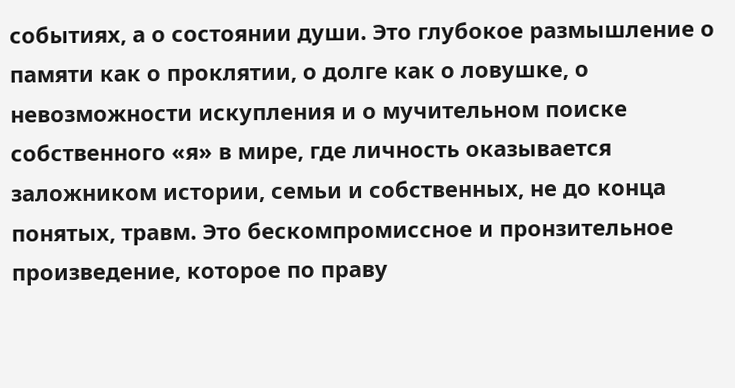событиях, а о состоянии души. Это глубокое размышление о памяти как о проклятии, о долге как о ловушке, о невозможности искупления и о мучительном поиске собственного «я» в мире, где личность оказывается заложником истории, семьи и собственных, не до конца понятых, травм. Это бескомпромиссное и пронзительное произведение, которое по праву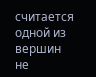считается одной из вершин не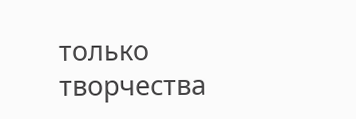только творчества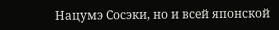Нацумэ Сосэки, но и всей японской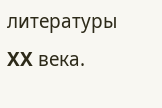литературы XX века.